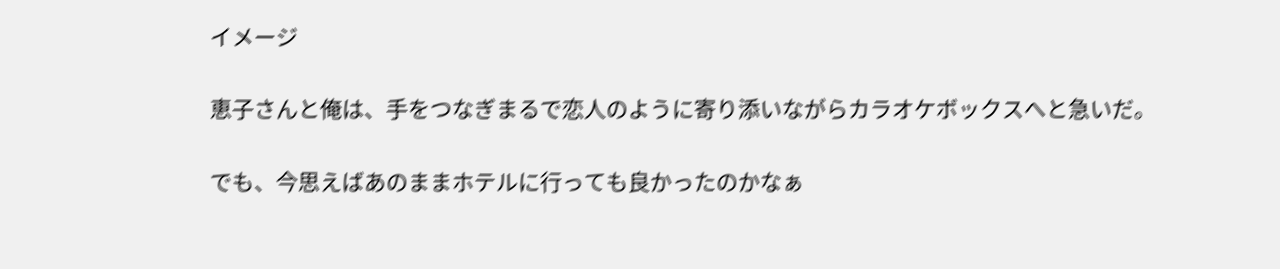イメージ


恵子さんと俺は、手をつなぎまるで恋人のように寄り添いながらカラオケボックスへと急いだ。


でも、今思えばあのままホテルに行っても良かったのかなぁ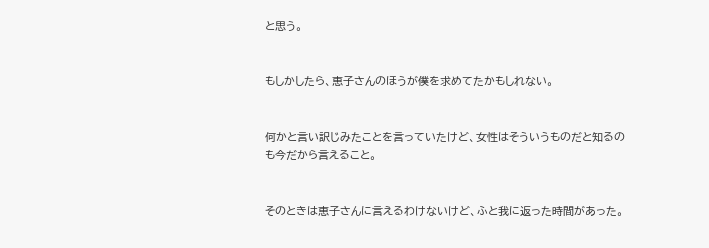と思う。


もしかしたら、恵子さんのほうが僕を求めてたかもしれない。


何かと言い訳じみたことを言っていたけど、女性はそういうものだと知るのも今だから言えること。


そのときは恵子さんに言えるわけないけど、ふと我に返った時間があった。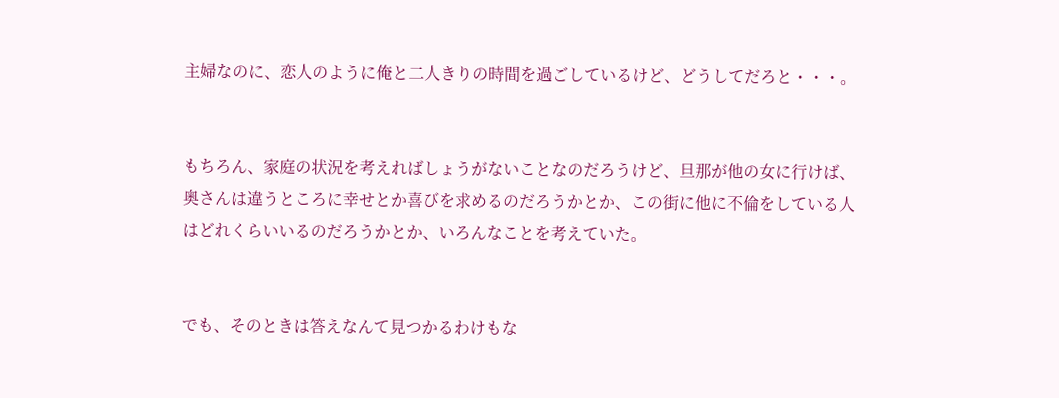主婦なのに、恋人のように俺と二人きりの時間を過ごしているけど、どうしてだろと・・・。


もちろん、家庭の状況を考えればしょうがないことなのだろうけど、旦那が他の女に行けば、奥さんは違うところに幸せとか喜びを求めるのだろうかとか、この街に他に不倫をしている人はどれくらいいるのだろうかとか、いろんなことを考えていた。


でも、そのときは答えなんて見つかるわけもな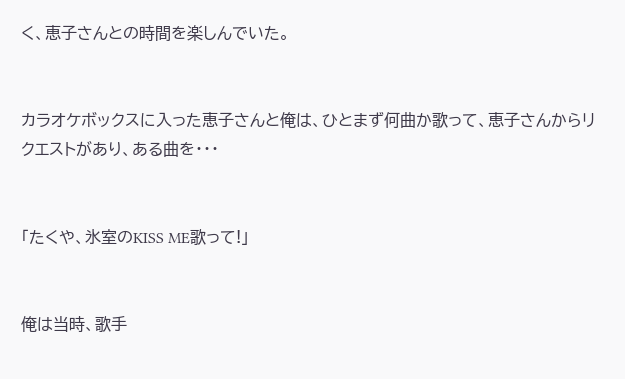く、恵子さんとの時間を楽しんでいた。


カラオケボックスに入った恵子さんと俺は、ひとまず何曲か歌って、恵子さんからリクエストがあり、ある曲を・・・


「たくや、氷室のKISS ME歌って!」


俺は当時、歌手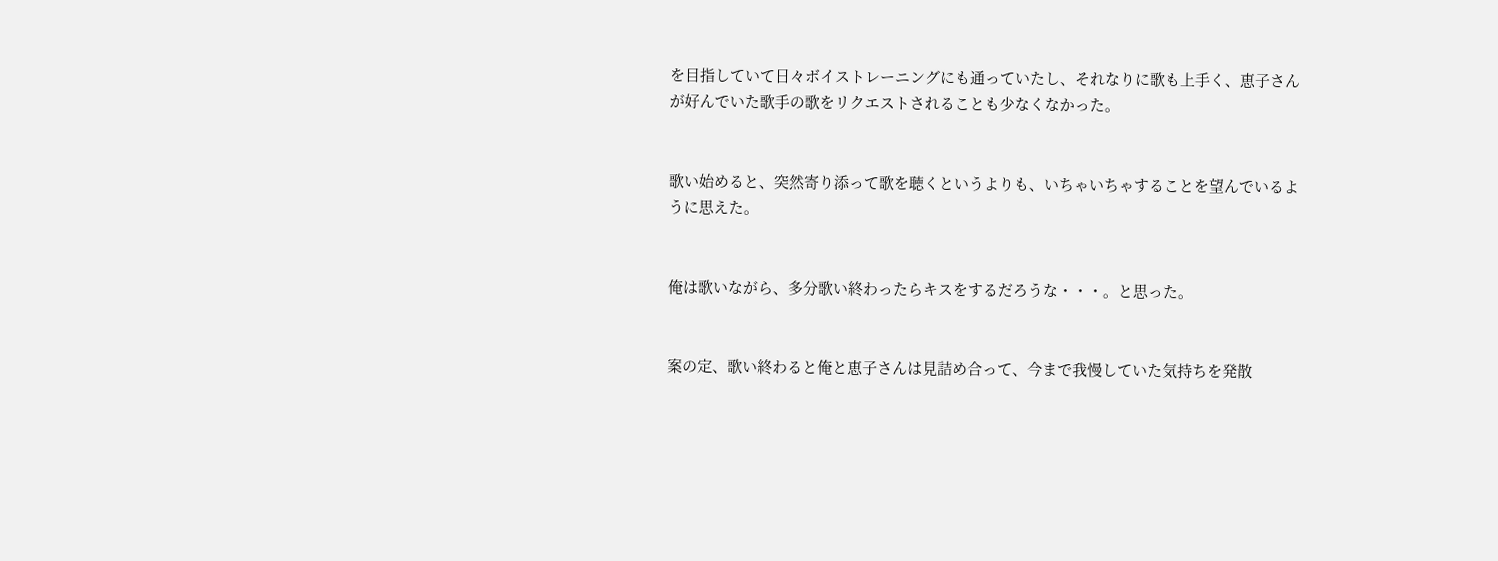を目指していて日々ボイストレーニングにも通っていたし、それなりに歌も上手く、恵子さんが好んでいた歌手の歌をリクエストされることも少なくなかった。


歌い始めると、突然寄り添って歌を聴くというよりも、いちゃいちゃすることを望んでいるように思えた。


俺は歌いながら、多分歌い終わったらキスをするだろうな・・・。と思った。


案の定、歌い終わると俺と恵子さんは見詰め合って、今まで我慢していた気持ちを発散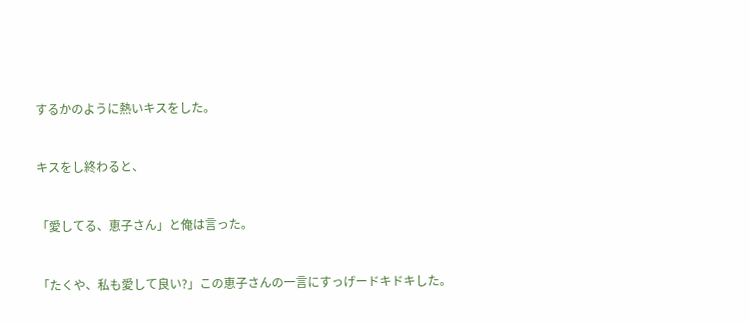するかのように熱いキスをした。


キスをし終わると、


「愛してる、恵子さん」と俺は言った。


「たくや、私も愛して良い?」この恵子さんの一言にすっげードキドキした。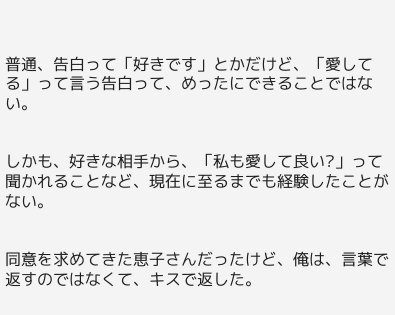普通、告白って「好きです」とかだけど、「愛してる」って言う告白って、めったにできることではない。


しかも、好きな相手から、「私も愛して良い?」って聞かれることなど、現在に至るまでも経験したことがない。


同意を求めてきた恵子さんだったけど、俺は、言葉で返すのではなくて、キスで返した。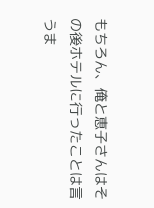もちろん、俺と恵子さんはその後ホテルに行ったことは言うま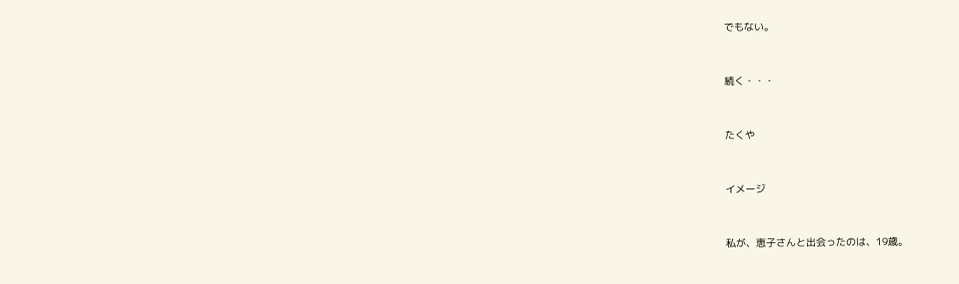でもない。


続く・・・


たくや


イメージ


私が、恵子さんと出会ったのは、19歳。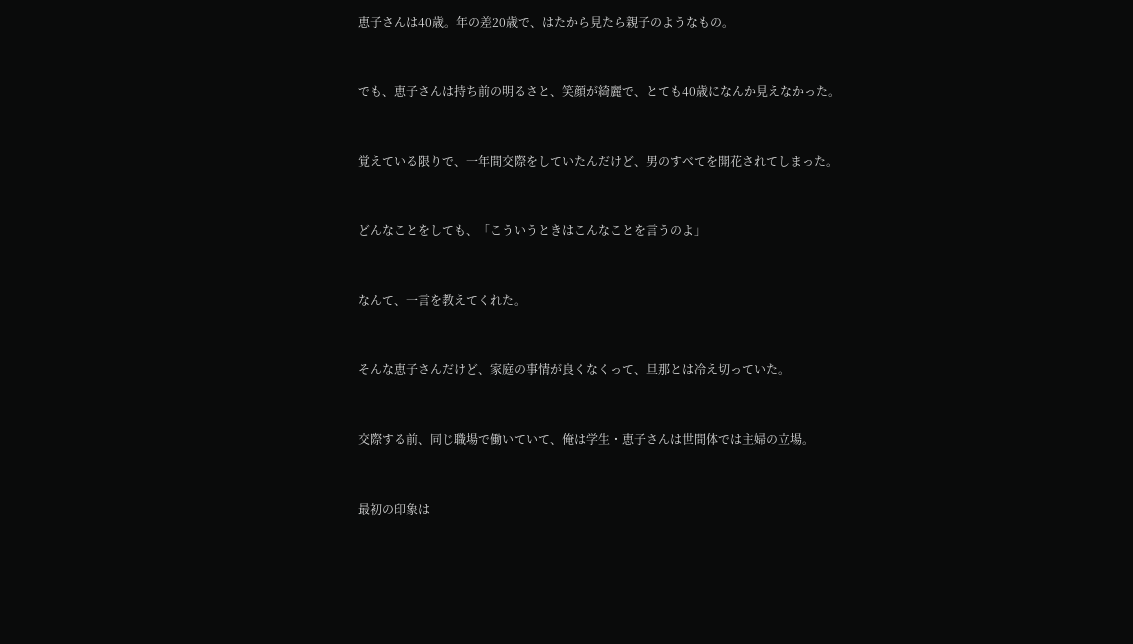恵子さんは40歳。年の差20歳で、はたから見たら親子のようなもの。


でも、恵子さんは持ち前の明るさと、笑顔が綺麗で、とても40歳になんか見えなかった。


覚えている限りで、一年間交際をしていたんだけど、男のすべてを開花されてしまった。


どんなことをしても、「こういうときはこんなことを言うのよ」


なんて、一言を教えてくれた。


そんな恵子さんだけど、家庭の事情が良くなくって、旦那とは冷え切っていた。


交際する前、同じ職場で働いていて、俺は学生・恵子さんは世間体では主婦の立場。


最初の印象は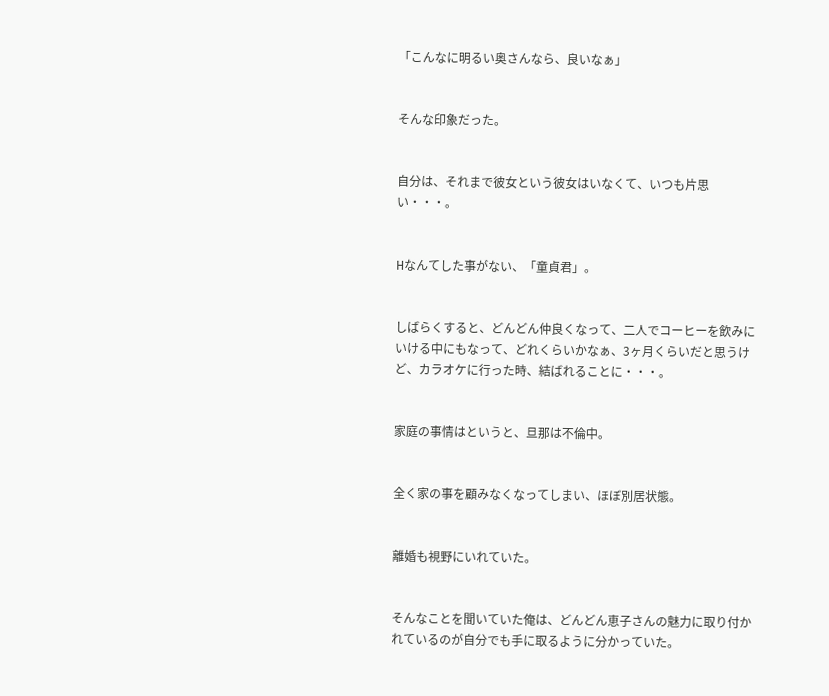「こんなに明るい奥さんなら、良いなぁ」


そんな印象だった。


自分は、それまで彼女という彼女はいなくて、いつも片思い・・・。


Hなんてした事がない、「童貞君」。


しばらくすると、どんどん仲良くなって、二人でコーヒーを飲みにいける中にもなって、どれくらいかなぁ、3ヶ月くらいだと思うけど、カラオケに行った時、結ばれることに・・・。


家庭の事情はというと、旦那は不倫中。


全く家の事を顧みなくなってしまい、ほぼ別居状態。


離婚も視野にいれていた。


そんなことを聞いていた俺は、どんどん恵子さんの魅力に取り付かれているのが自分でも手に取るように分かっていた。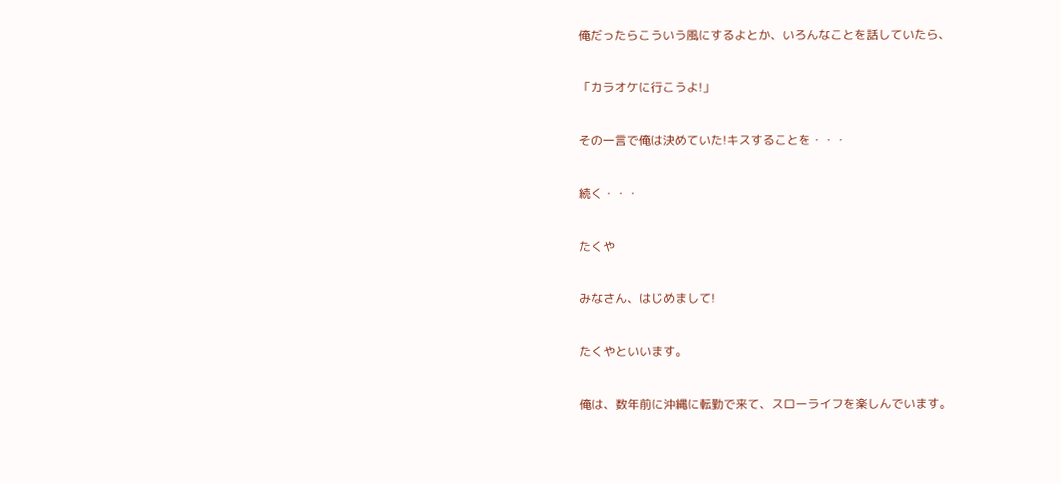俺だったらこういう風にするよとか、いろんなことを話していたら、


「カラオケに行こうよ!」


その一言で俺は決めていた!キスすることを・・・


続く・・・


たくや


みなさん、はじめまして!


たくやといいます。


俺は、数年前に沖縄に転勤で来て、スローライフを楽しんでいます。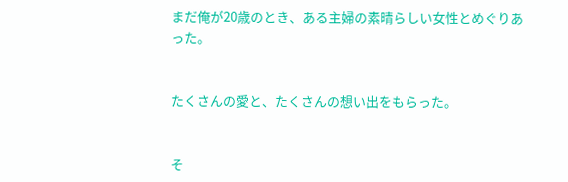まだ俺が20歳のとき、ある主婦の素晴らしい女性とめぐりあった。


たくさんの愛と、たくさんの想い出をもらった。


そ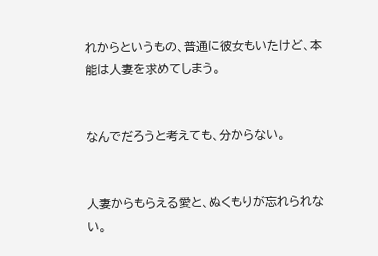れからというもの、普通に彼女もいたけど、本能は人妻を求めてしまう。


なんでだろうと考えても、分からない。


人妻からもらえる愛と、ぬくもりが忘れられない。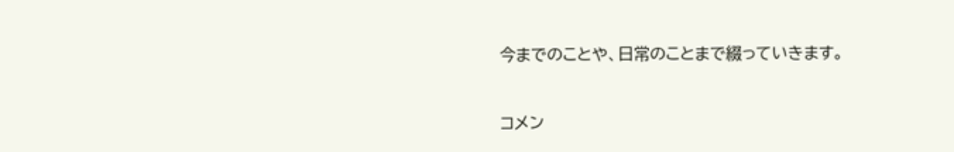今までのことや、日常のことまで綴っていきます。


コメン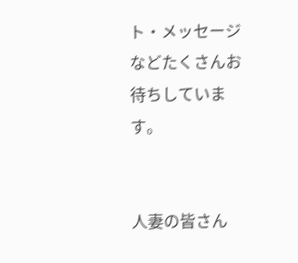ト・メッセージなどたくさんお待ちしています。


人妻の皆さん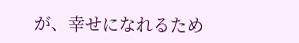が、幸せになれるため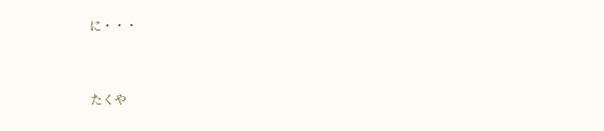に・・・


たくや